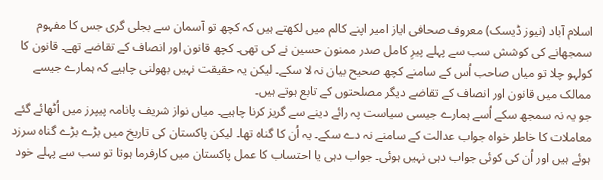اسلام آباد (نیوز ڈیسک) معروف صحافی ایاز امیر اپنے کالم میں لکھتے ہیں کہ کچھ تو آسمان سے بجلی گری جس کا مفہوم سمجھانے کی کوشش سب سے پہلے پیرِ کامل صدر ممنون حسین نے کی تھی۔ کچھ قانون اور انصاف کے تقاضے تھے۔ قانون کا کولہو چلا تو میاں صاحب اُس کے سامنے کچھ صحیح بیان نہ لا سکے۔ لیکن یہ حقیقت نہیں بھولنی چاہیے کہ ہمارے جیسے ممالک میں قانون اور انصاف کے تقاضے دیگر مصلحتوں کے تابع ہوتے ہیں۔
جو یہ نہ سمجھ سکے اُسے ہمارے جیسی سیاست پہ رائے دینے سے گریز کرنا چاہیے۔ میاں نواز شریف پانامہ پیپرز میں اُٹھائے گئے معاملات کا خاطر خواہ جواب عدالت کے سامنے نہ دے سکے۔ یہ اُن کا گناہ تھا۔ لیکن پاکستان کی تاریخ میں بڑے بڑے گناہ سرزد ہوئے ہیں اور اُن کی کوئی جواب دہی نہیں ہوئی۔ جواب دہی یا احتساب کا عمل پاکستان میں کارفرما ہوتا تو سب سے پہلے خود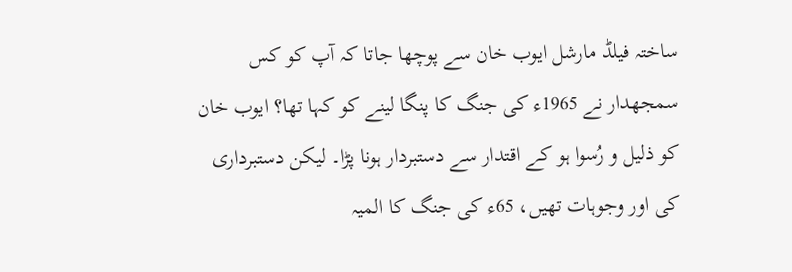ساختہ فیلڈ مارشل ایوب خان سے پوچھا جاتا کہ آپ کو کس سمجھدار نے 1965ء کی جنگ کا پنگا لینے کو کہا تھا؟ ایوب خان کو ذلیل و رُسوا ہو کے اقتدار سے دستبردار ہونا پڑا۔ لیکن دستبرداری کی اور وجوہات تھیں، 65ء کی جنگ کا المیہ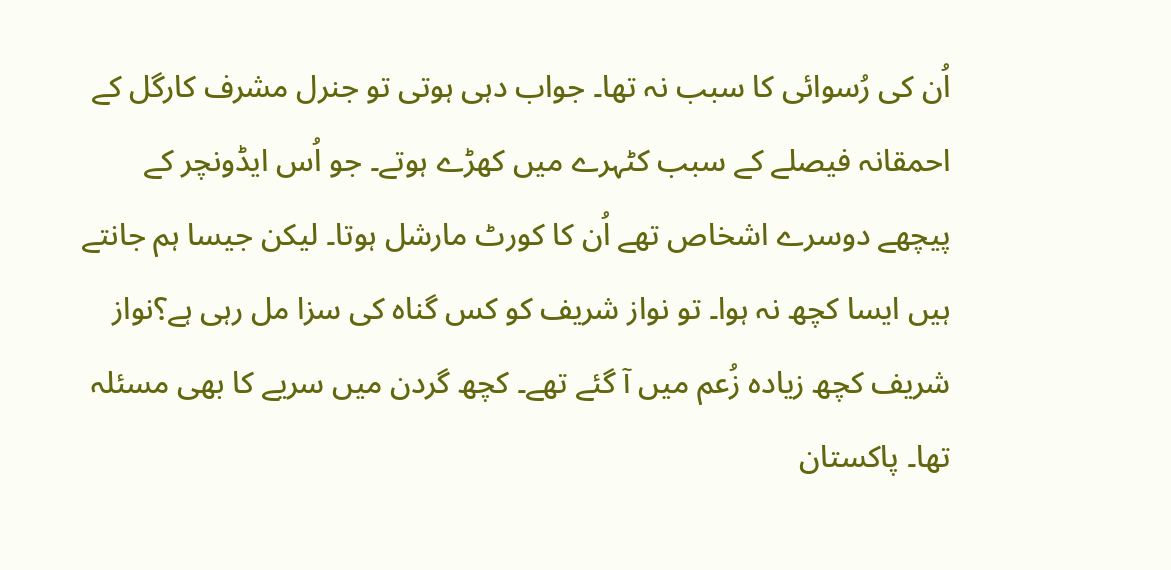اُن کی رُسوائی کا سبب نہ تھا۔ جواب دہی ہوتی تو جنرل مشرف کارگل کے احمقانہ فیصلے کے سبب کٹہرے میں کھڑے ہوتے۔ جو اُس ایڈونچر کے پیچھے دوسرے اشخاص تھے اُن کا کورٹ مارشل ہوتا۔ لیکن جیسا ہم جانتے ہیں ایسا کچھ نہ ہوا۔ تو نواز شریف کو کس گناہ کی سزا مل رہی ہے؟نواز شریف کچھ زیادہ زُعم میں آ گئے تھے۔ کچھ گردن میں سریے کا بھی مسئلہ تھا۔ پاکستان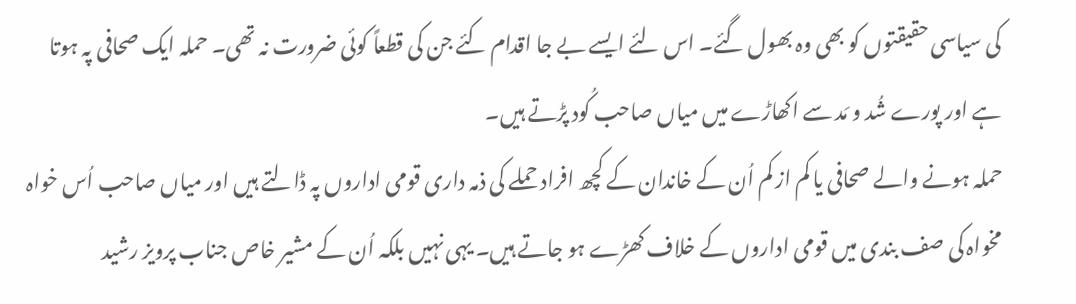کی سیاسی حقیقتوں کو بھی وہ بھول گئے۔ اس لئے ایسے بے جا اقدام کئے جن کی قطعاً کوئی ضرورت نہ تھی۔ حملہ ایک صحافی پہ ہوتا ہے اور پورے شُد و مَد سے اکھاڑے میں میاں صاحب کُود پڑتے ہیں۔
حملہ ہونے والے صحافی یا کم از کم اُن کے خاندان کے کچھ افراد حملے کی ذمہ داری قومی اداروں پہ ڈالتے ہیں اور میاں صاحب اُس خواہ مخواہ کی صف بندی میں قومی اداروں کے خلاف کھڑے ہو جاتے ہیں۔ یہی نہیں بلکہ اُن کے مشیر خاص جناب پرویز رشید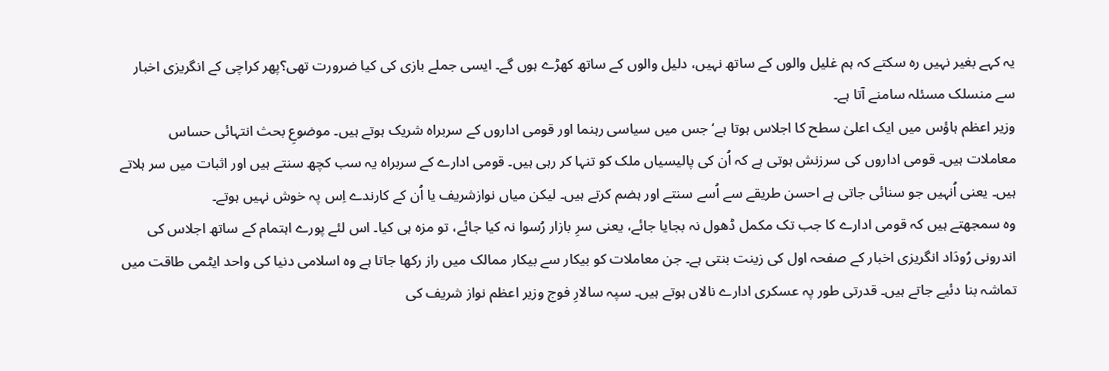یہ کہے بغیر نہیں رہ سکتے کہ ہم غلیل والوں کے ساتھ نہیں، دلیل والوں کے ساتھ کھڑے ہوں گے۔ ایسی جملے بازی کی کیا ضرورت تھی؟پھر کراچی کے انگریزی اخبار سے منسلک مسئلہ سامنے آتا ہے۔
وزیر اعظم ہاؤس میں ایک اعلیٰ سطح کا اجلاس ہوتا ہے‘ جس میں سیاسی رہنما اور قومی اداروں کے سربراہ شریک ہوتے ہیں۔ موضوعِ بحث انتہائی حساس معاملات ہیں۔ قومی اداروں کی سرزنش ہوتی ہے کہ اُن کی پالیسیاں ملک کو تنہا کر رہی ہیں۔ قومی ادارے کے سربراہ یہ سب کچھ سنتے ہیں اور اثبات میں سر ہلاتے ہیں۔ یعنی اُنہیں جو سنائی جاتی ہے احسن طریقے سے اُسے سنتے اور ہضم کرتے ہیں۔ لیکن میاں نوازشریف یا اُن کے کارندے اِس پہ خوش نہیں ہوتے۔
وہ سمجھتے ہیں کہ قومی ادارے کا جب تک مکمل ڈھول نہ بجایا جائے، یعنی سرِ بازار رُسوا نہ کیا جائے، تو مزہ ہی کیا۔ اس لئے پورے اہتمام کے ساتھ اجلاس کی اندرونی رُودَاد انگریزی اخبار کے صفحہ اول کی زینت بنتی ہے۔ جن معاملات کو بیکار سے بیکار ممالک میں راز رکھا جاتا ہے وہ اسلامی دنیا کی واحد ایٹمی طاقت میں تماشہ بنا دئیے جاتے ہیں۔ قدرتی طور پہ عسکری ادارے نالاں ہوتے ہیں۔ سپہ سالارِ فوج وزیر اعظم نواز شریف کی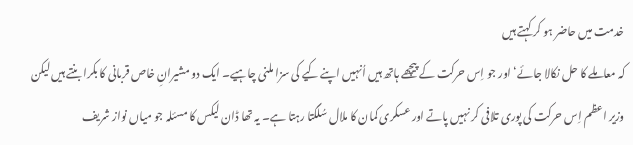خدمت میں حاضر ہو کر کہتے ہیں
کہ معاملے کا حل نکالا جائے‘ اور جو اِس حرکت کے پیچھے ہاتھ ہیں اُنہیں اپنے کیے کی سزا ملنی چاہیے۔ ایک دو مشیرانِ خاص قربانی کا بکرا بنتے ہیں لیکن وزیر اعظم اِس حرکت کی پوری تلافی کر نہیں پاتے اور عسکری کمان کا ملال سُلگتا رہتا ہے۔ یہ تھا ڈان لیکس کا مسئلہ جو میاں نواز شریف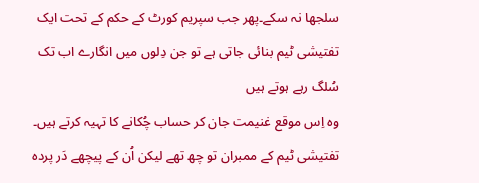سلجھا نہ سکے۔پھر جب سپریم کورٹ کے حکم کے تحت ایک تفتیشی ٹیم بنائی جاتی ہے تو جن دِلوں میں انگارے اب تک سُلگ رہے ہوتے ہیں
وہ اِس موقع غنیمت جان کر حساب چُکانے کا تہیہ کرتے ہیں۔ تفتیشی ٹیم کے ممبران تو چھ تھے لیکن اُن کے پیچھے دَر پردہ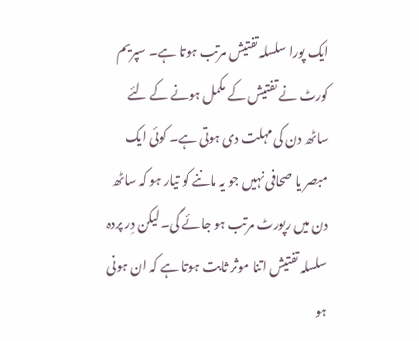ایک پورا سلسلہ تفتیش مرتب ہوتا ہے۔ سپریم کورٹ نے تفتیش کے مکمل ہونے کے لئے ساٹھ دن کی مہلت دی ہوتی ہے۔ کوئی ایک مبصر یا صحافی نہیں جو یہ ماننے کو تیار ہو کہ ساٹھ دن میں رپورٹ مرتب ہو جائے گی۔ لیکن دِر پردہ سلسلہ تفتیش اتنا موثر ثابت ہوتا ہے کہ ان ہونی ہو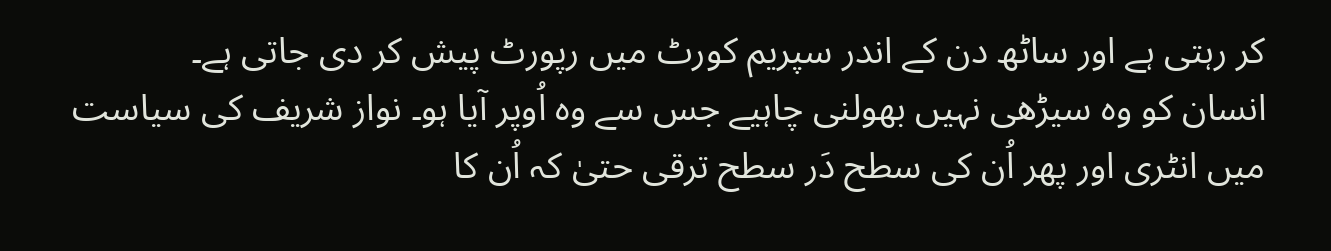کر رہتی ہے اور ساٹھ دن کے اندر سپریم کورٹ میں رپورٹ پیش کر دی جاتی ہے۔
انسان کو وہ سیڑھی نہیں بھولنی چاہیے جس سے وہ اُوپر آیا ہو۔ نواز شریف کی سیاست میں انٹری اور پھر اُن کی سطح دَر سطح ترقی حتیٰ کہ اُن کا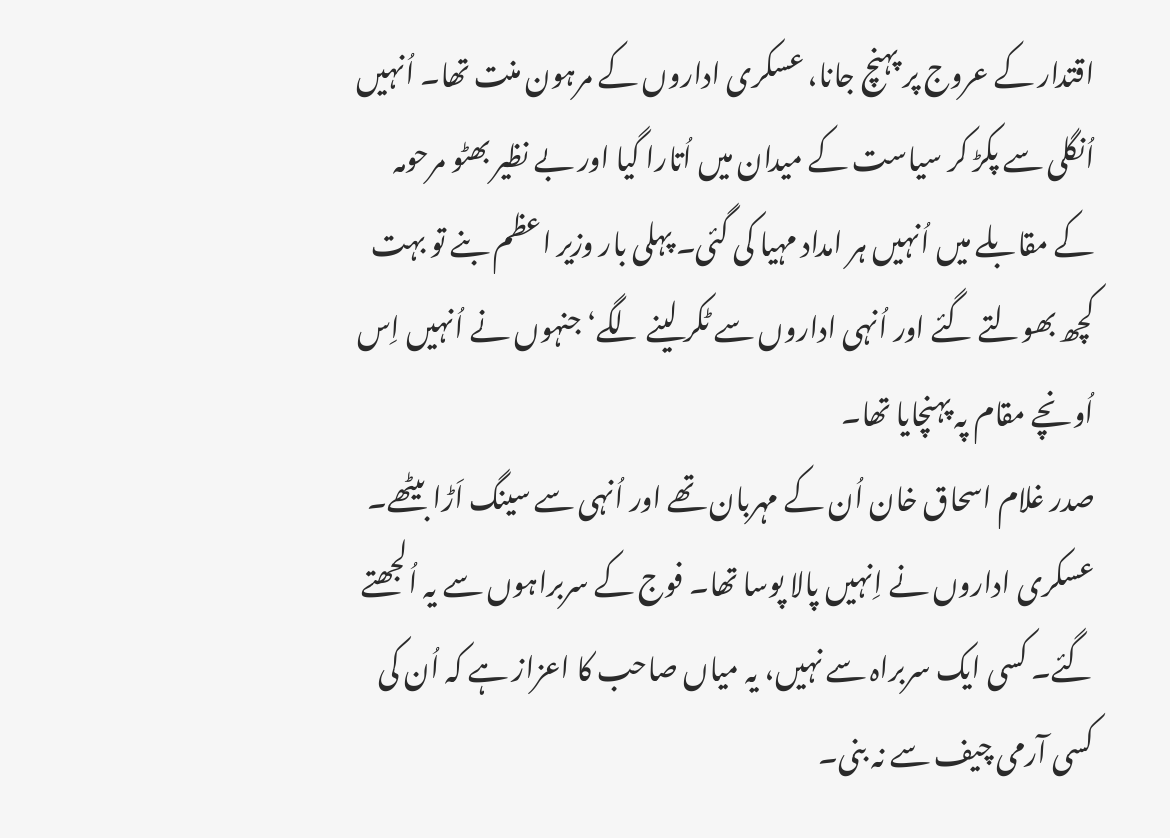اقتدار کے عروج پر پہنچ جانا، عسکری اداروں کے مرہون منت تھا۔ اُنہیں اُنگلی سے پکڑ کر سیاست کے میدان میں اُتارا گیا اور بے نظیر بھٹو مرحومہ کے مقابلے میں اُنہیں ہر امداد مہیا کی گئی۔ پہلی بار وزیر اعظم بنے تو بہت کچھ بھولتے گئے اور اُنہی اداروں سے ٹکر لینے لگے‘ جنہوں نے اُنہیں اِس اُونچے مقام پہ پہنچایا تھا۔
صدر غلام اسحاق خان اُن کے مہربان تھے اور اُنہی سے سینگ اَڑا بیٹھے۔ عسکری اداروں نے اِنہیں پالا پوسا تھا۔ فوج کے سربراہوں سے یہ اُلجھتے گئے۔ کسی ایک سربراہ سے نہیں، یہ میاں صاحب کا اعزاز ہے کہ اُن کی کسی آرمی چیف سے نہ بنی۔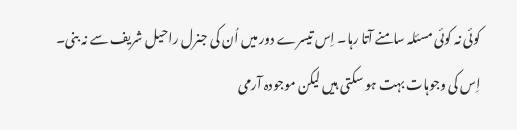کوئی نہ کوئی مسئلہ سامنے آتا رہا۔ اِس تیسرے دور میں اُن کی جنرل راحیل شریف سے نہ بنی۔ اِس کی وجوہات بہت ہو سکتی ہیں لیکن موجودہ آرمی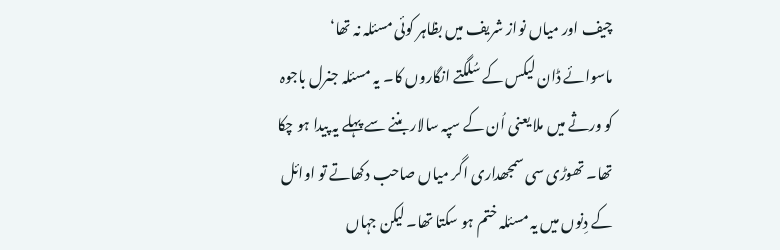چیف اور میاں نواز شریف میں بظاہر کوئی مسئلہ نہ تھا‘
ماسوائے ڈان لیکس کے سُلگتے انگاروں کا۔ یہ مسئلہ جنرل باجوہ کو ورثے میں ملا یعنی اُن کے سپہ سالار بننے سے پہلے یہ پیدا ہو چکا تھا۔ تھوڑی سی سمجھداری اگر میاں صاحب دکھاتے تو اوائل کے دِنوں میں یہ مسئلہ ختم ہو سکتا تھا۔ لیکن جہاں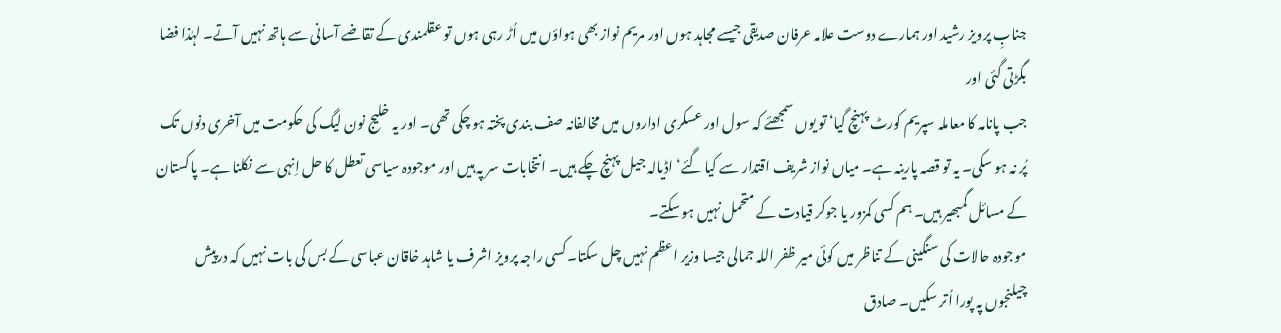جنابِ پرویز رشید اور ہمارے دوست علامہ عرفان صدیقی جیسے مجاہد ہوں اور مریم نواز بھی ہواؤں میں اُڑ رہی ہوں تو عقلمندی کے تقاضے آسانی سے ہاتھ نہیں آتے۔ لہٰذا فضا بگڑتی گئی اور
جب پانامہ کا معاملہ سپریم کورٹ پہنچ گیا‘ تو یوں سمجھئے کہ سول اور عسکری اداروں میں مخالفانہ صف بندی پختہ ہو چکی تھی۔ اور یہ خلیج نون لیگ کی حکومت میں آخری دنوں تک پُر نہ ہو سکی۔ یہ تو قصہ پارینہ ہے۔ میاں نواز شریف اقتدار سے کیا گئے‘ اڈیالہ جیل پہنچ چکے ہیں۔ انتخابات سر پہ ہیں اور موجودہ سیاسی تعطل کا حل اِنہی سے نکلنا ہے۔ پاکستان کے مسائل گمبھیر ہیں۔ ہم کسی کمزور یا جوکر قیادت کے متحمل نہیں ہو سکتے۔
موجودہ حالات کی سنگینی کے تناظر میں کوئی میر ظفر اللہ جمالی جیسا وزیر اعظم نہیں چل سکتا۔ کسی راجہ پرویز اشرف یا شاہد خاقان عباسی کے بس کی بات نہیں کہ درپیش چیلنجوں پہ پورا اُتر سکیں۔ صادق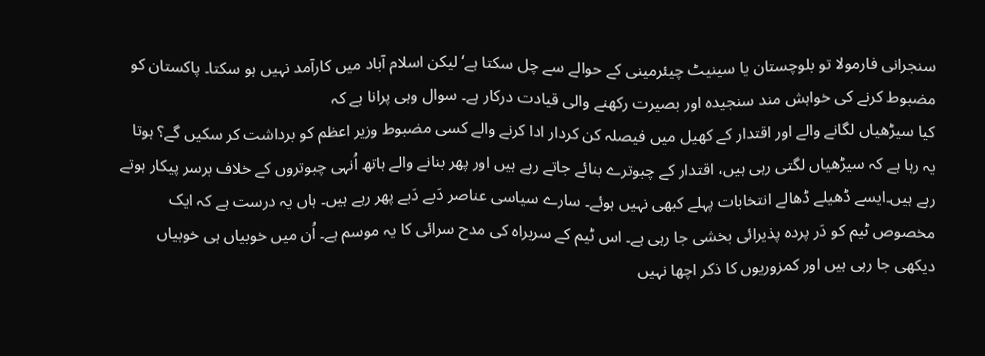سنجرانی فارمولا تو بلوچستان یا سینیٹ چیئرمینی کے حوالے سے چل سکتا ہے‘ لیکن اسلام آباد میں کارآمد نہیں ہو سکتا۔ پاکستان کو مضبوط کرنے کی خواہش مند سنجیدہ اور بصیرت رکھنے والی قیادت درکار ہے۔ سوال وہی پرانا ہے کہ
کیا سیڑھیاں لگانے والے اور اقتدار کے کھیل میں فیصلہ کن کردار ادا کرنے والے کسی مضبوط وزیر اعظم کو برداشت کر سکیں گے؟ ہوتا یہ رہا ہے کہ سیڑھیاں لگتی رہی ہیں، اقتدار کے چبوترے بنائے جاتے رہے ہیں اور پھر بنانے والے ہاتھ اُنہی چبوتروں کے خلاف برسر پیکار ہوتے رہے ہیں۔ایسے ڈھیلے ڈھالے انتخابات پہلے کبھی نہیں ہوئے۔ سارے سیاسی عناصر دَبے دَبے پھر رہے ہیں۔ ہاں یہ درست ہے کہ ایک مخصوص ٹیم کو دَر پردہ پذیرائی بخشی جا رہی ہے۔ اس ٹیم کے سربراہ کی مدح سرائی کا یہ موسم ہے۔ اُن میں خوبیاں ہی خوبیاں دیکھی جا رہی ہیں اور کمزوریوں کا ذکر اچھا نہیں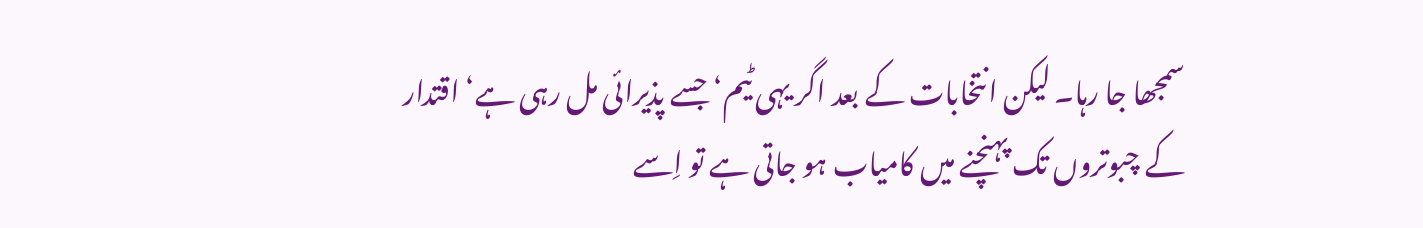سمجھا جا رہا۔ لیکن انتخابات کے بعد اگر یہی ٹیم‘ جسے پذیرائی مل رہی ہے‘ اقتدار کے چبوتروں تک پہنچنے میں کامیاب ہو جاتی ہے تو اِسے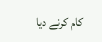کام کرنے دیا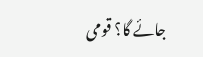جائے گا؟ قومی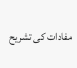مفادات کی تشریح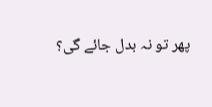پھر تو نہ بدل جائے گی؟